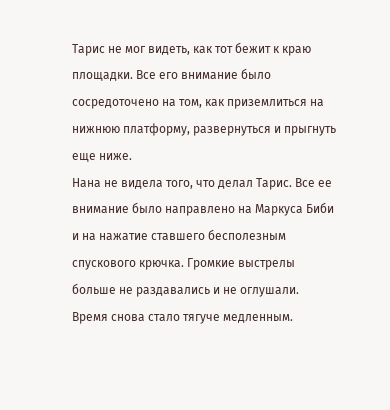Тарис не мог видеть, как тот бежит к краю площадки. Все его внимание было сосредоточено на том, как приземлиться на нижнюю платформу, развернуться и прыгнуть еще ниже.
Нана не видела того, что делал Тарис. Все ее внимание было направлено на Маркуса Биби и на нажатие ставшего бесполезным спускового крючка. Громкие выстрелы больше не раздавались и не оглушали. Время снова стало тягуче медленным.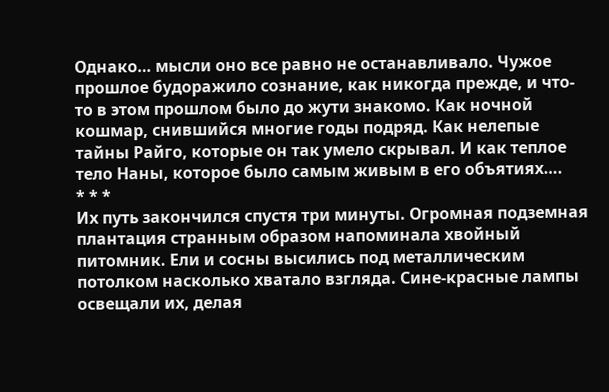Однако… мысли оно все равно не останавливало. Чужое прошлое будоражило сознание, как никогда прежде, и что-то в этом прошлом было до жути знакомо. Как ночной кошмар, снившийся многие годы подряд. Как нелепые тайны Райго, которые он так умело скрывал. И как теплое тело Наны, которое было самым живым в его объятиях….
* * *
Их путь закончился спустя три минуты. Огромная подземная плантация странным образом напоминала хвойный питомник. Ели и сосны высились под металлическим потолком насколько хватало взгляда. Сине-красные лампы освещали их, делая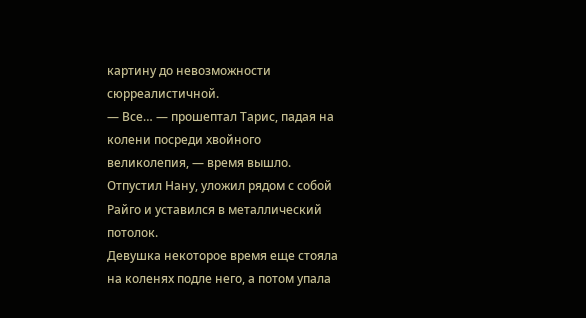картину до невозможности сюрреалистичной.
— Все… — прошептал Тарис, падая на колени посреди хвойного великолепия, — время вышло.
Отпустил Нану, уложил рядом с собой Райго и уставился в металлический потолок.
Девушка некоторое время еще стояла на коленях подле него, а потом упала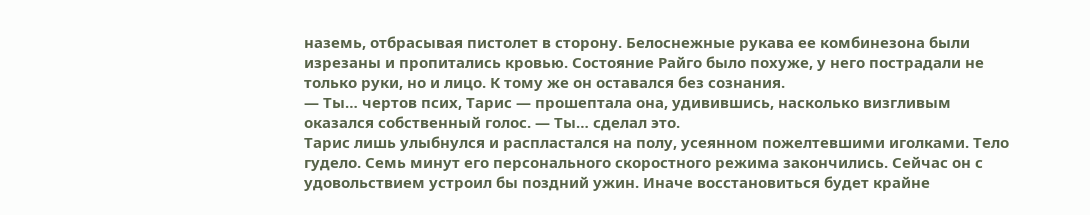наземь, отбрасывая пистолет в сторону. Белоснежные рукава ее комбинезона были изрезаны и пропитались кровью. Состояние Райго было похуже, у него пострадали не только руки, но и лицо. К тому же он оставался без сознания.
— Ты… чертов псих, Тарис — прошептала она, удивившись, насколько визгливым оказался собственный голос. — Ты… сделал это.
Тарис лишь улыбнулся и распластался на полу, усеянном пожелтевшими иголками. Тело гудело. Семь минут его персонального скоростного режима закончились. Сейчас он с удовольствием устроил бы поздний ужин. Иначе восстановиться будет крайне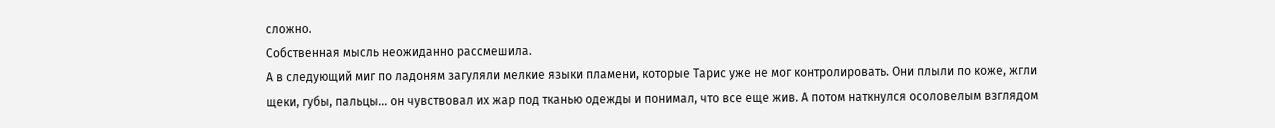сложно.
Собственная мысль неожиданно рассмешила.
А в следующий миг по ладоням загуляли мелкие языки пламени, которые Тарис уже не мог контролировать. Они плыли по коже, жгли щеки, губы, пальцы… он чувствовал их жар под тканью одежды и понимал, что все еще жив. А потом наткнулся осоловелым взглядом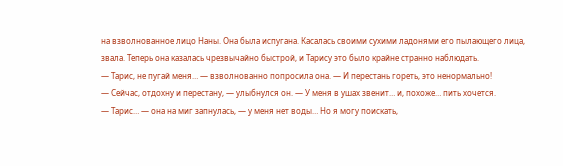на взволнованное лицо Наны. Она была испугана. Касалась своими сухими ладонями его пылающего лица, звала. Теперь она казалась чрезвычайно быстрой, и Тарису это было крайне странно наблюдать.
— Тарис, не пугай меня… — взволнованно попросила она. — И перестань гореть, это ненормально!
— Сейчас, отдохну и перестану, — улыбнулся он. — У меня в ушах звенит… и, похоже… пить хочется.
— Тарис… — она на миг запнулась, — у меня нет воды… Но я могу поискать,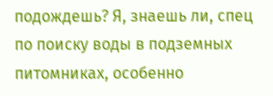подождешь? Я, знаешь ли, спец по поиску воды в подземных питомниках, особенно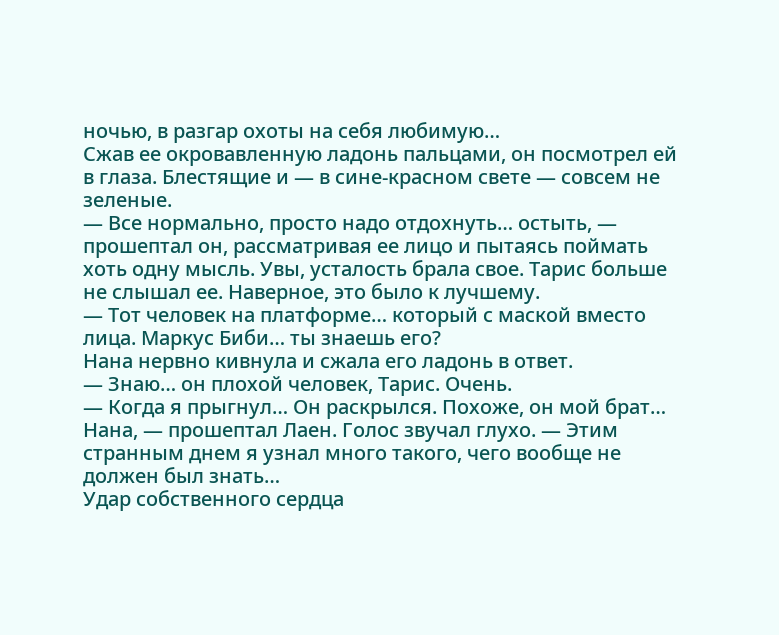ночью, в разгар охоты на себя любимую…
Сжав ее окровавленную ладонь пальцами, он посмотрел ей в глаза. Блестящие и — в сине-красном свете — совсем не зеленые.
— Все нормально, просто надо отдохнуть… остыть, — прошептал он, рассматривая ее лицо и пытаясь поймать хоть одну мысль. Увы, усталость брала свое. Тарис больше не слышал ее. Наверное, это было к лучшему.
— Тот человек на платформе… который с маской вместо лица. Маркус Биби… ты знаешь его?
Нана нервно кивнула и сжала его ладонь в ответ.
— Знаю… он плохой человек, Тарис. Очень.
— Когда я прыгнул… Он раскрылся. Похоже, он мой брат… Нана, — прошептал Лаен. Голос звучал глухо. — Этим странным днем я узнал много такого, чего вообще не должен был знать…
Удар собственного сердца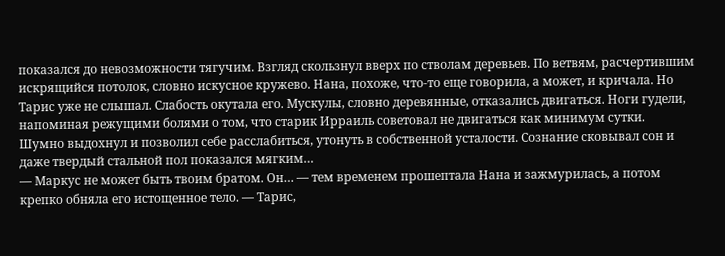показался до невозможности тягучим. Взгляд скользнул вверх по стволам деревьев. По ветвям, расчертившим искрящийся потолок, словно искусное кружево. Нана, похоже, что-то еще говорила, а может, и кричала. Но Тарис уже не слышал. Слабость окутала его. Мускулы, словно деревянные, отказались двигаться. Ноги гудели, напоминая режущими болями о том, что старик Ирраиль советовал не двигаться как минимум сутки.
Шумно выдохнул и позволил себе расслабиться, утонуть в собственной усталости. Сознание сковывал сон и даже твердый стальной пол показался мягким…
— Маркус не может быть твоим братом. Он… — тем временем прошептала Нана и зажмурилась, а потом крепко обняла его истощенное тело. — Тарис,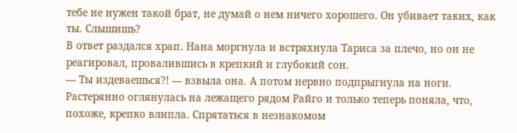тебе не нужен такой брат, не думай о нем ничего хорошего. Он убивает таких, как ты. Слышишь?
В ответ раздался храп. Нана моргнула и встряхнула Тариса за плечо, но он не реагировал, провалившись в крепкий и глубокий сон.
— Ты издеваешься?! — взвыла она. А потом нервно подпрыгнула на ноги. Растерянно оглянулась на лежащего рядом Райго и только теперь поняла, что, похоже, крепко влипла. Спрятаться в незнакомом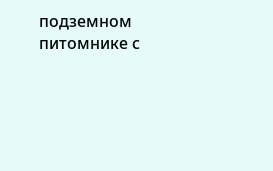подземном питомнике с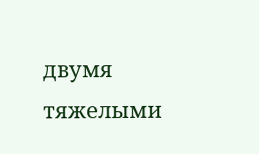двумя тяжелыми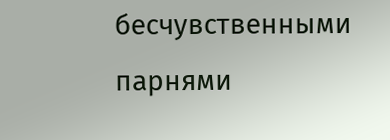бесчувственными парнями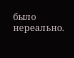было нереально.